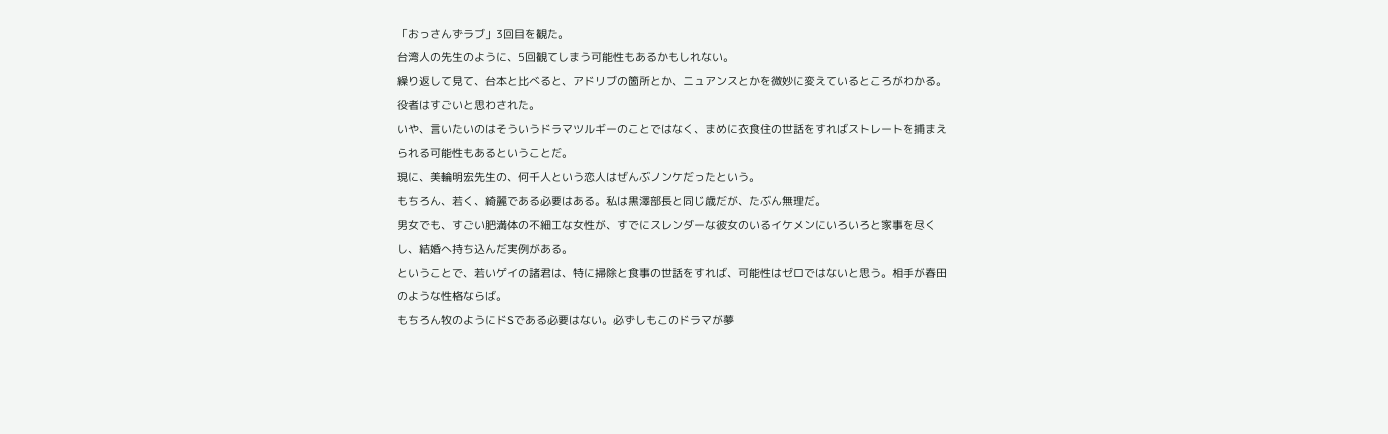「おっさんずラブ」3回目を観た。
台湾人の先生のように、5回観てしまう可能性もあるかもしれない。
繰り返して見て、台本と比べると、アドリブの箇所とか、ニュアンスとかを微妙に変えているところがわかる。役者はすごいと思わされた。
いや、言いたいのはそういうドラマツルギーのことではなく、まめに衣食住の世話をすればストレートを捕まえられる可能性もあるということだ。
現に、美輪明宏先生の、何千人という恋人はぜんぶノンケだったという。
もちろん、若く、綺麗である必要はある。私は黒澤部長と同じ歳だが、たぶん無理だ。
男女でも、すごい肥満体の不細工な女性が、すでにスレンダーな彼女のいるイケメンにいろいろと家事を尽くし、結婚へ持ち込んだ実例がある。
ということで、若いゲイの諸君は、特に掃除と食事の世話をすれば、可能性はゼロではないと思う。相手が春田のような性格ならば。
もちろん牧のようにドSである必要はない。必ずしもこのドラマが夢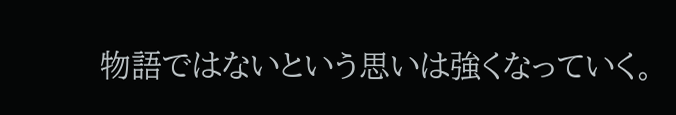物語ではないという思いは強くなっていく。